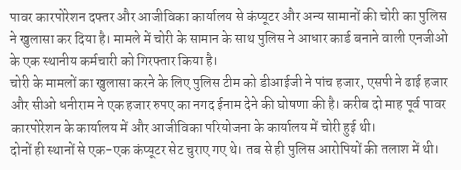पावर कारपोरेशन दफ्तर और आजीविका कार्यालय से कंप्यूटर और अन्य सामानों की चोरी का पुलिस ने खुलासा कर दिया है। मामले में चोरी के सामान के साथ पुलिस ने आधार कार्ड बनाने वाली एनजीओ के एक स्थानीय कर्मचारी को गिरफ्तार किया है।
चोरी के मामलों का खुलासा करने के लिए पुलिस टीम को डीआईजी ने पांच हजार, एसपी ने ढाई हजार और सीओ धनीराम ने एक हजार रुपए का नगद ईनाम देने की घोषणा की है। करीब दो माह पूर्व पावर कारपोरेशन के कार्यालय में और आजीविका परियोजना के कार्यालय में चोरी हुई थी।
दोनों ही स्थानों से एक-एक कंप्यूटर सेट चुराए गए थे। तब से ही पुलिस आरोपियों की तलाश में थी।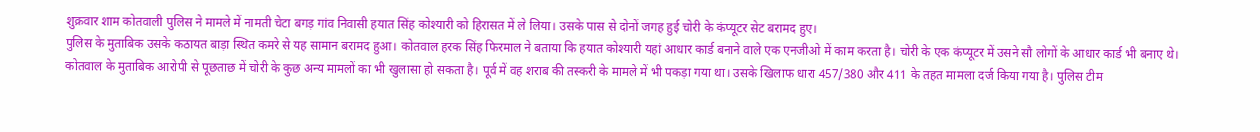शुक्रवार शाम कोतवाली पुलिस ने मामले में नामती चेटा बगड़ गांव निवासी हयात सिंह कोश्यारी को हिरासत में ले लिया। उसके पास से दोनों जगह हुई चोरी के कंप्यूटर सेट बरामद हुए।
पुलिस के मुताबिक उसके कठायत बाड़ा स्थित कमरे से यह सामान बरामद हुआ। कोतवाल हरक सिंह फिरमाल ने बताया कि हयात कोश्यारी यहां आधार कार्ड बनाने वाले एक एनजीओ में काम करता है। चोरी के एक कंप्यूटर में उसने सौ लोगों के आधार कार्ड भी बनाए थे।
कोतवाल के मुताबिक आरोपी से पूछताछ में चोरी के कुछ अन्य मामलों का भी खुलासा हो सकता है। पूर्व में वह शराब की तस्करी के मामले में भी पकड़ा गया था। उसके खिलाफ धारा 457/380 और 411 के तहत मामला दर्ज किया गया है। पुलिस टीम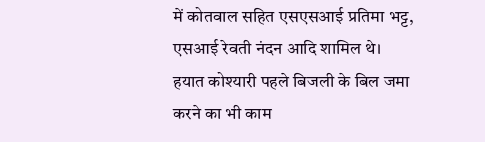में कोतवाल सहित एसएसआई प्रतिमा भट्ट, एसआई रेवती नंदन आदि शामिल थे।
हयात कोश्यारी पहले बिजली के बिल जमा करने का भी काम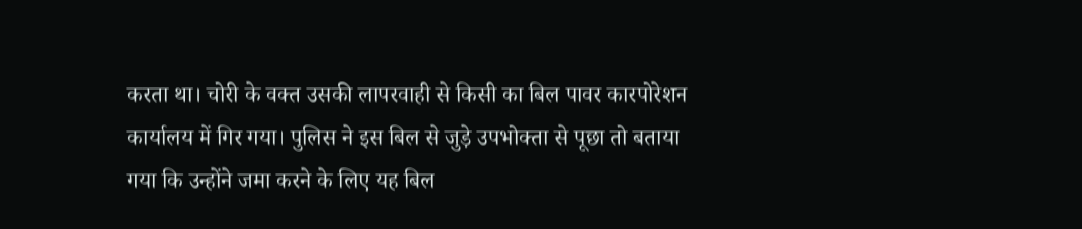करता था। चोरी के वक्त उसकी लापरवाही से किसी का बिल पावर कारपोरेशन कार्यालय में गिर गया। पुलिस ने इस बिल से जुड़े उपभोक्ता से पूछा तो बताया गया कि उन्होंने जमा करने के लिए यह बिल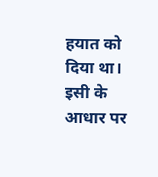हयात को दिया था।
इसी के आधार पर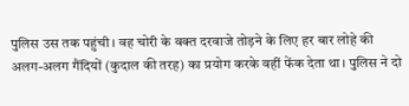पुलिस उस तक पहुंची। वह चोरी के वक्त दरवाजे तोड़ने के लिए हर बार लोहे की अलग-अलग गैंदियों (कुदाल की तरह) का प्रयोग करके वहीं फेंक देता था। पुलिस ने दो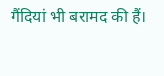गैंदियां भी बरामद की हैं।